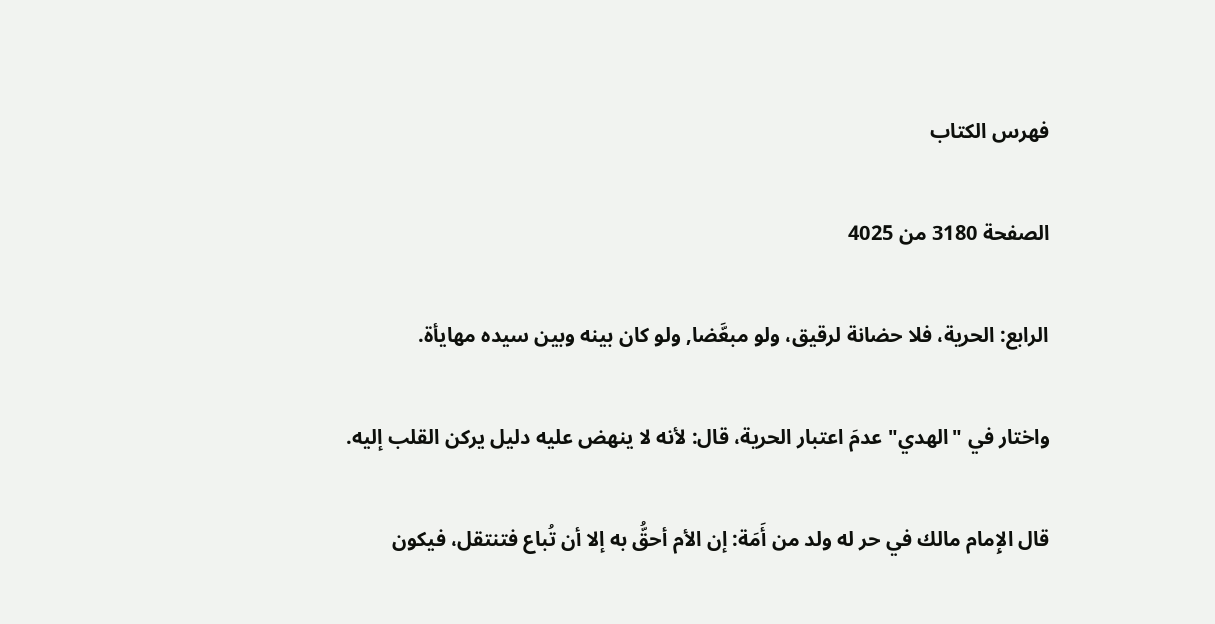فهرس الكتاب

الصفحة 3180 من 4025

الرابع: الحرية، فلا حضانة لرقيق، ولو مبعَّضا, ولو كان بينه وبين سيده مهايأة.

واختار في "الهدي" عدمَ اعتبار الحرية، قال: لأنه لا ينهض عليه دليل يركن القلب إليه.

قال الإِمام مالك في حر له ولد من أَمَة: إن الأم أحقُّ به إلا أن تُباع فتنتقل، فيكون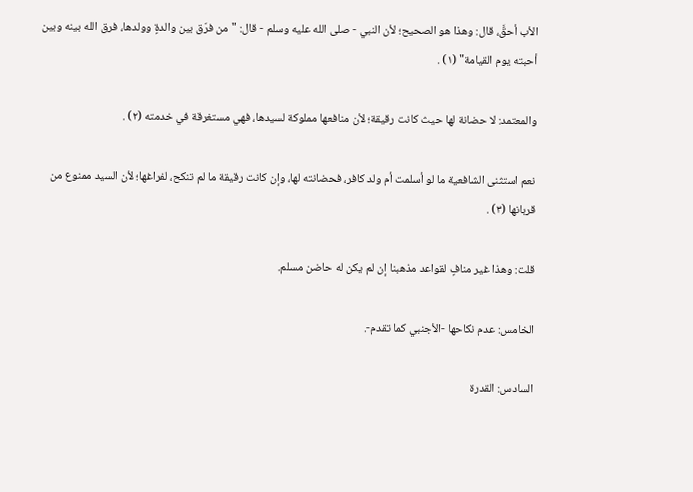الأب أحقَّ، قال: وهذا هو الصحيح؛ لأن النبي - صلى الله عليه وسلم - قال: "من فرّق بين والدةٍ وولدها، فرق الله بينه وبين أحبته يوم القيامة" (١) .

والمعتمد: لا حضانة لها حيث كانت رقيقة؛ لأن منافعها مملوكة لسيدها، فهي مستغرقة في خدمته (٢) .

نعم استثنى الشافعية ما لو أسلمت أم ولد كافر، فحضانته لها، وإن كانت رقيقة ما لم تنكح، لفراغها؛ لأن السيد ممنوع من قربانها (٣) .

قلت: وهذا غير منافٍ لقواعد مذهبنا إن لم يكن له حاضن مسلم.

الخامس: عدم نكاحها -الأجنبي كما تقدم-.

السادس: القدرة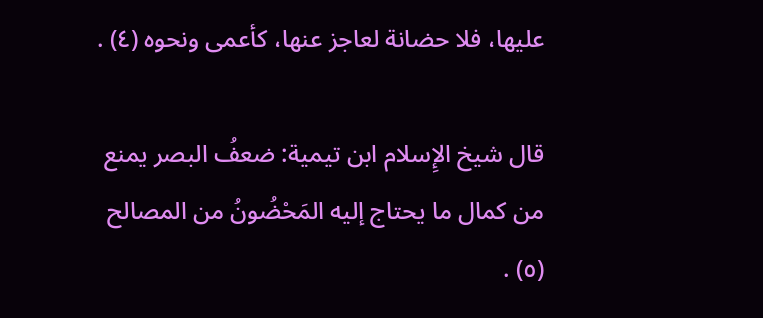عليها، فلا حضانة لعاجز عنها، كأعمى ونحوه (٤) .

قال شيخ الإِسلام ابن تيمية: ضعفُ البصر يمنع من كمال ما يحتاج إليه المَحْضُونُ من المصالح (٥) .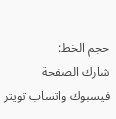حجم الخط:
شارك الصفحة
فيسبوك واتساب تويتر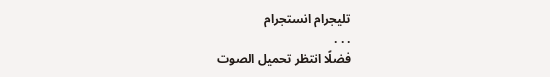تليجرام انستجرام
. . .
فضلًا انتظر تحميل الصوت